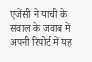एजेंसी ने याची के सवाल के जवाब में अपनी रिपोर्ट में यह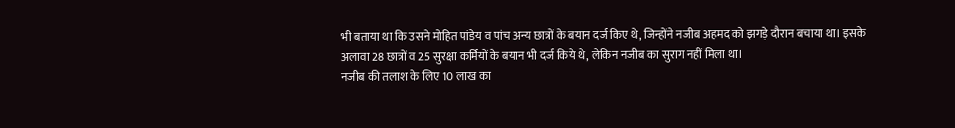भी बताया था कि उसने मोहित पांडेय व पांच अन्य छात्रों के बयान दर्ज किए थे, जिन्होंने नजीब अहमद को झगड़े दौरान बचाया था। इसके अलावा 28 छात्रों व 25 सुरक्षा कर्मियों के बयान भी दर्ज किये थे, लेकिन नजीब का सुराग नहीं मिला था।
नजीब की तलाश के लिए 10 लाख का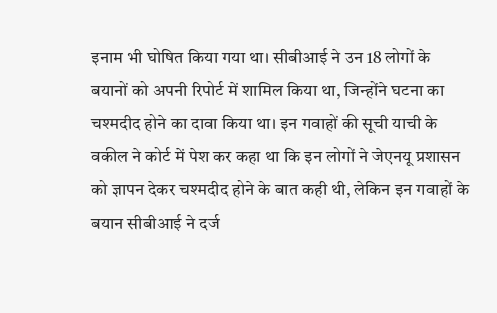इनाम भी घोषित किया गया था। सीबीआई ने उन 18 लोगों के बयानों को अपनी रिपोर्ट में शामिल किया था, जिन्होंने घटना का चश्मदीद होने का दावा किया था। इन गवाहों की सूची याची के वकील ने कोर्ट में पेश कर कहा था कि इन लोगों ने जेएनयू प्रशासन को ज्ञापन देकर चश्मदीद होने के बात कही थी, लेकिन इन गवाहों के बयान सीबीआई ने दर्ज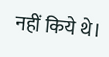नहीं किये थे।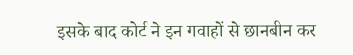इसके बाद कोर्ट ने इन गवाहों से छानबीन कर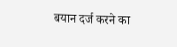बयान दर्ज करने का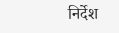निर्देश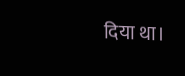दिया था।